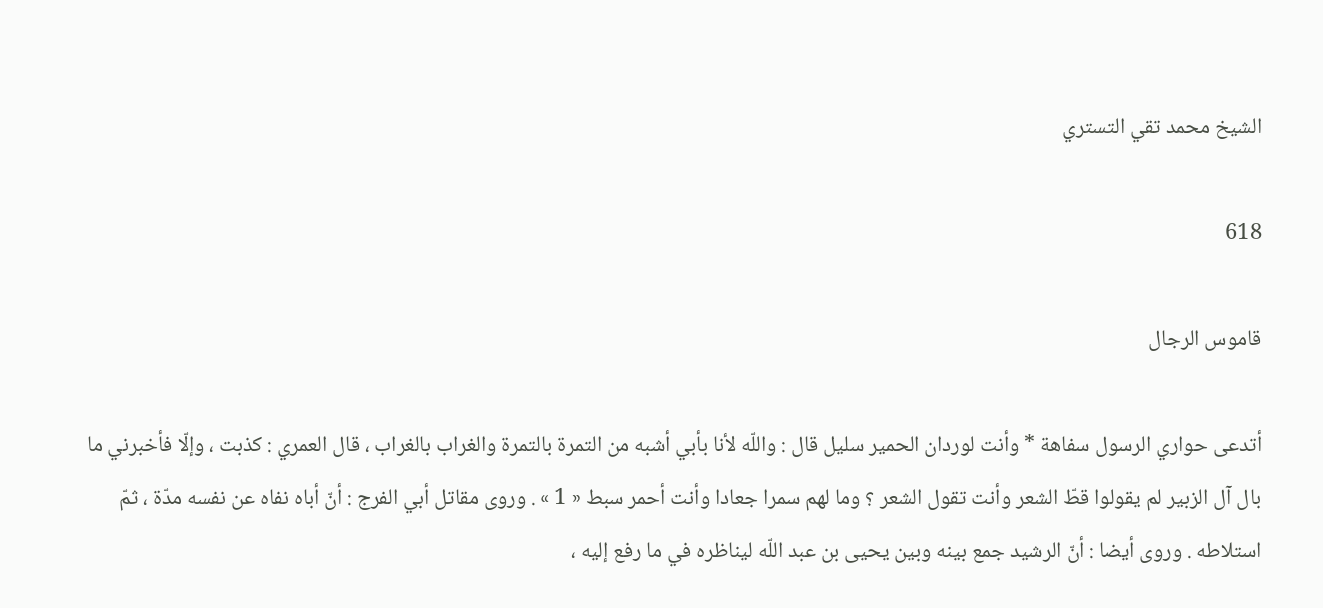الشيخ محمد تقي التستري

618

قاموس الرجال

أتدعى حواري الرسول سفاهة * وأنت لوردان الحمير سليل قال : واللّه لأنا بأبي أشبه من التمرة بالتمرة والغراب بالغراب ، قال العمري : كذبت ، وإلّا فأخبرني ما بال آل الزبير لم يقولوا قطّ الشعر وأنت تقول الشعر ؟ وما لهم سمرا جعادا وأنت أحمر سبط « 1 » . وروى مقاتل أبي الفرج : أنّ أباه نفاه عن نفسه مدّة ، ثمّ استلاطه . وروى أيضا : أنّ الرشيد جمع بينه وبين يحيى بن عبد اللّه ليناظره في ما رفع إليه ،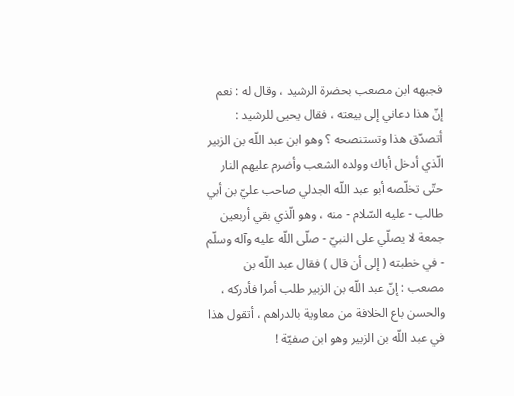فجبهه ابن مصعب بحضرة الرشيد ، وقال له : نعم إنّ هذا دعاني إلى بيعته ، فقال يحيى للرشيد : أتصدّق هذا وتستنصحه ؟ وهو ابن عبد اللّه بن الزبير الّذي أدخل أباك وولده الشعب وأضرم عليهم النار حتّى تخلّصه أبو عبد اللّه الجدلي صاحب عليّ بن أبي طالب - عليه السّلام - منه ، وهو الّذي بقي أربعين جمعة لا يصلّي على النبيّ - صلّى اللّه عليه وآله وسلّم - في خطبته ( إلى أن قال ) فقال عبد اللّه بن مصعب : إنّ عبد اللّه بن الزبير طلب أمرا فأدركه ، والحسن باع الخلافة من معاوية بالدراهم ، أتقول هذا في عبد اللّه بن الزبير وهو ابن صفيّة !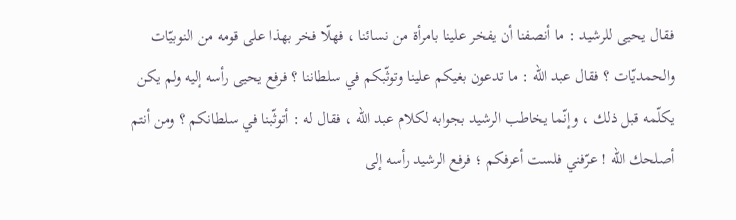فقال يحيى للرشيد : ما أنصفنا أن يفخر علينا بامرأة من نسائنا ، فهلّا فخر بهذا على قومه من النوبيّات والحمديّات ؟ فقال عبد اللّه : ما تدعون بغيكم علينا وتوثّبكم في سلطاننا ؟ فرفع يحيى رأسه إليه ولم يكن يكلّمه قبل ذلك ، وإنّما يخاطب الرشيد بجوابه لكلام عبد اللّه ، فقال له : أتوثّبنا في سلطانكم ؟ ومن أنتم أصلحك اللّه ! عرّفني فلست أعرفكم ؛ فرفع الرشيد رأسه إلى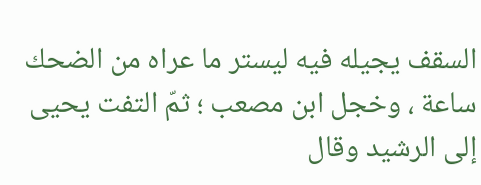السقف يجيله فيه ليستر ما عراه من الضحك ساعة ، وخجل ابن مصعب ؛ ثمّ التفت يحيى إلى الرشيد وقال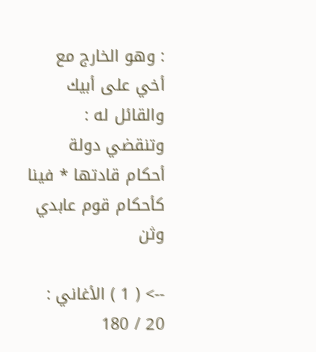: وهو الخارج مع أخي على أبيك والقائل له : وتنقضي دولة أحكام قادتها * فينا كأحكام قوم عابدي وثن

--> ( 1 ) الأغاني : 20 / 180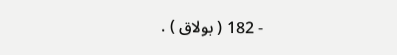- 182 ( بولاق ) .